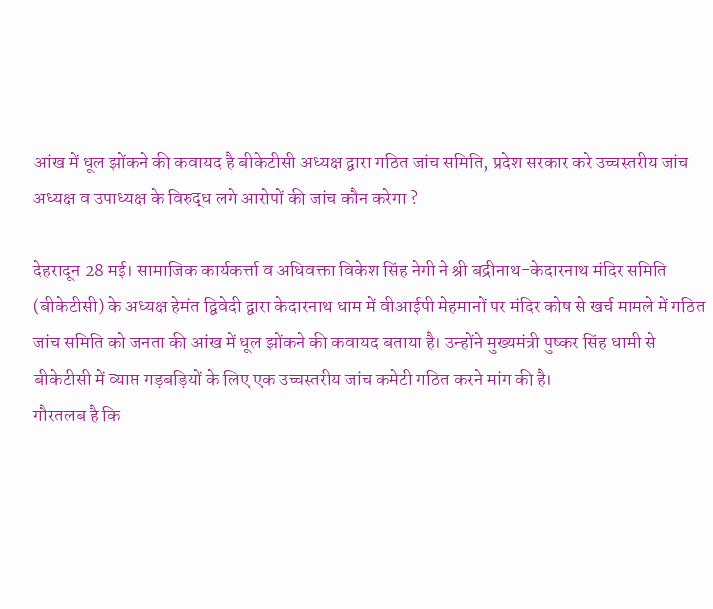आंख में धूल झोंकने की कवायद है बीकेटीसी अध्यक्ष द्वारा गठित जांच समिति, प्रदेश सरकार करे उच्चस्तरीय जांच
अध्यक्ष व उपाध्यक्ष के विरुद्ध लगे आरोपों की जांच कौन करेगा ?

देहरादून 28 मई। सामाजिक कार्यकर्त्ता व अधिवक्ता विकेश सिंह नेगी ने श्री बद्रीनाथ-केदारनाथ मंदिर समिति (बीकेटीसी) के अध्यक्ष हेमंत द्विवेदी द्वारा केदारनाथ धाम में वीआईपी मेहमानों पर मंदिर कोष से खर्च मामले में गठित जांच समिति को जनता की आंख में धूल झोंकने की कवायद बताया है। उन्होंने मुख्यमंत्री पुष्कर सिंह धामी से बीकेटीसी में व्याप्त गड़बड़ियों के लिए एक उच्चस्तरीय जांच कमेटी गठित करने मांग की है।
गौरतलब है कि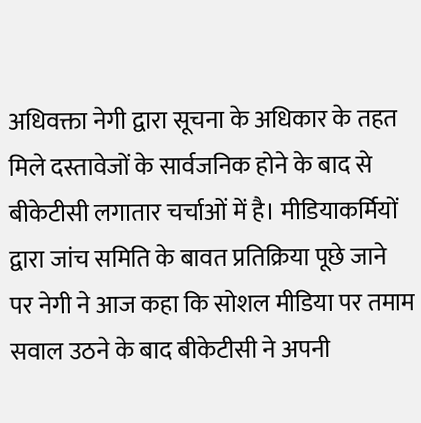अधिवक्ता नेगी द्वारा सूचना के अधिकार के तहत मिले दस्तावेजों के सार्वजनिक होने के बाद से बीकेटीसी लगातार चर्चाओं में है। मीडियाकर्मियों द्वारा जांच समिति के बावत प्रतिक्रिया पूछे जाने पर नेगी ने आज कहा कि सोशल मीडिया पर तमाम सवाल उठने के बाद बीकेटीसी ने अपनी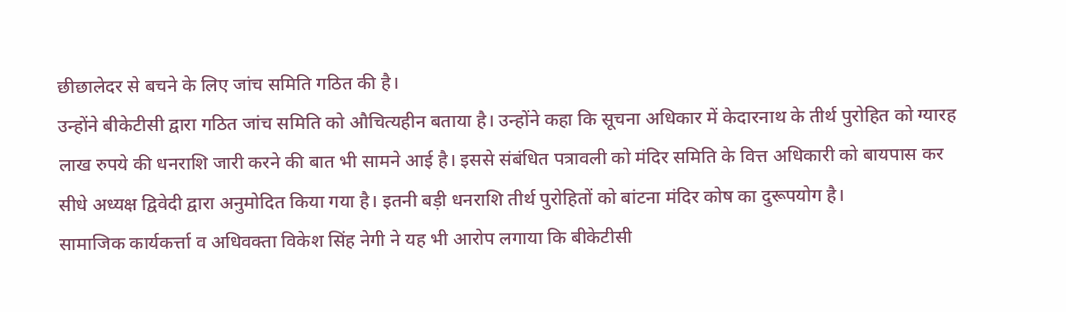छीछालेदर से बचने के लिए जांच समिति गठित की है।
उन्होंने बीकेटीसी द्वारा गठित जांच समिति को औचित्यहीन बताया है। उन्होंने कहा कि सूचना अधिकार में केदारनाथ के तीर्थ पुरोहित को ग्यारह लाख रुपये की धनराशि जारी करने की बात भी सामने आई है। इससे संबंधित पत्रावली को मंदिर समिति के वित्त अधिकारी को बायपास कर सीधे अध्यक्ष द्विवेदी द्वारा अनुमोदित किया गया है। इतनी बड़ी धनराशि तीर्थ पुरोहितों को बांटना मंदिर कोष का दुरूपयोग है।
सामाजिक कार्यकर्त्ता व अधिवक्ता विकेश सिंह नेगी ने यह भी आरोप लगाया कि बीकेटीसी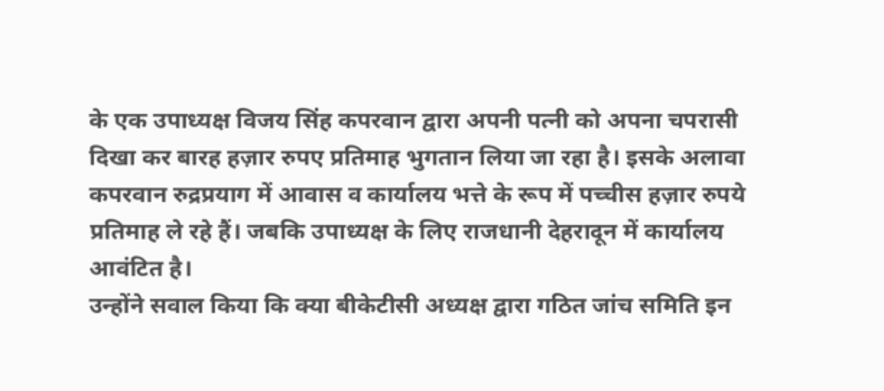के एक उपाध्यक्ष विजय सिंह कपरवान द्वारा अपनी पत्नी को अपना चपरासी दिखा कर बारह हज़ार रुपए प्रतिमाह भुगतान लिया जा रहा है। इसके अलावा कपरवान रुद्रप्रयाग में आवास व कार्यालय भत्ते के रूप में पच्चीस हज़ार रुपये प्रतिमाह ले रहे हैं। जबकि उपाध्यक्ष के लिए राजधानी देहरादून में कार्यालय आवंटित है।
उन्होंने सवाल किया कि क्या बीकेटीसी अध्यक्ष द्वारा गठित जांच समिति इन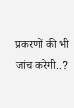प्रकरणों की भी जांच करेगी..?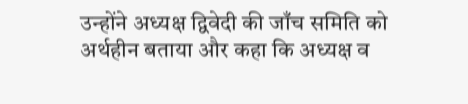उन्होंने अध्यक्ष द्विवेदी की जाँच समिति को अर्थहीन बताया और कहा कि अध्यक्ष व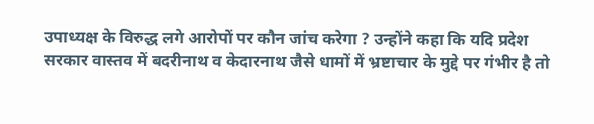उपाध्यक्ष के विरुद्ध लगे आरोपों पर कौन जांच करेगा ? उन्होंने कहा कि यदि प्रदेश सरकार वास्तव में बदरीनाथ व केदारनाथ जैसे धामों में भ्रष्टाचार के मुद्दे पर गंभीर है तो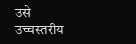उसे उच्चस्तरीय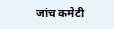जांच कमेटी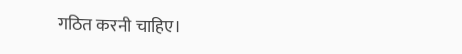गठित करनी चाहिए।